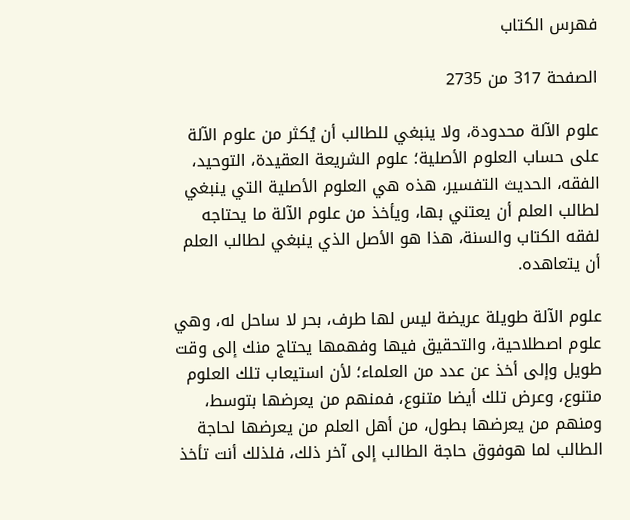فهرس الكتاب

الصفحة 317 من 2735

علوم الآلة محدودة، ولا ينبغي للطالب أن يُكثر من علوم الآلة على حساب العلوم الأصلية؛ علوم الشريعة العقيدة، التوحيد، الفقه، الحديث التفسير، هذه هي العلوم الأصلية التي ينبغي لطالب العلم أن يعتني بها، ويأخذ من علوم الآلة ما يحتاجه لفقه الكتاب والسنة، هذا هو الأصل الذي ينبغي لطالب العلم أن يتعاهده.

علوم الآلة طويلة عريضة ليس لها طرف، بحر لا ساحل له، وهي علوم اصطلاحية، والتحقيق فيها وفهمها يحتاج منك إلى وقت طويل وإلى أخذ عن عدد من العلماء؛ لأن استيعاب تلك العلوم متنوع، وعرض تلك أيضا متنوع، فمنهم من يعرضها بتوسط، ومنهم من يعرضها بطول، من أهل العلم من يعرضها لحاجة الطالب لما هوفوق حاجة الطالب إلى آخر ذلك، فلذلك أنت تأخذ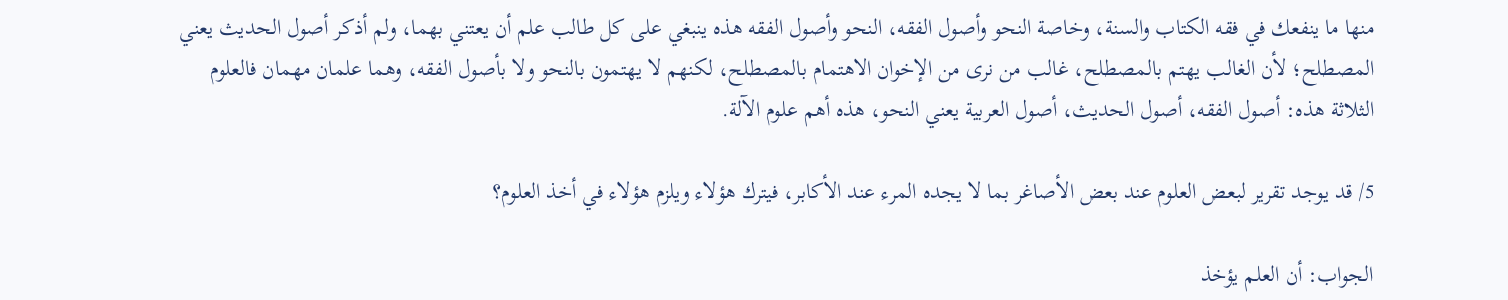منها ما ينفعك في فقه الكتاب والسنة، وخاصة النحو وأصول الفقه، النحو وأصول الفقه هذه ينبغي على كل طالب علم أن يعتني بهما، ولم أذكر أصول الحديث يعني المصطلح؛ لأن الغالب يهتم بالمصطلح، غالب من نرى من الإخوان الاهتمام بالمصطلح، لكنهم لا يهتمون بالنحو ولا بأصول الفقه، وهما علمان مهمان فالعلوم الثلاثة هذه: أصول الفقه، أصول الحديث، أصول العربية يعني النحو، هذه أهم علوم الآلة.

5/ قد يوجد تقرير لبعض العلوم عند بعض الأصاغر بما لا يجده المرء عند الأكابر، فيترك هؤلاء ويلزم هؤلاء في أخذ العلوم؟

الجواب: أن العلم يؤخذ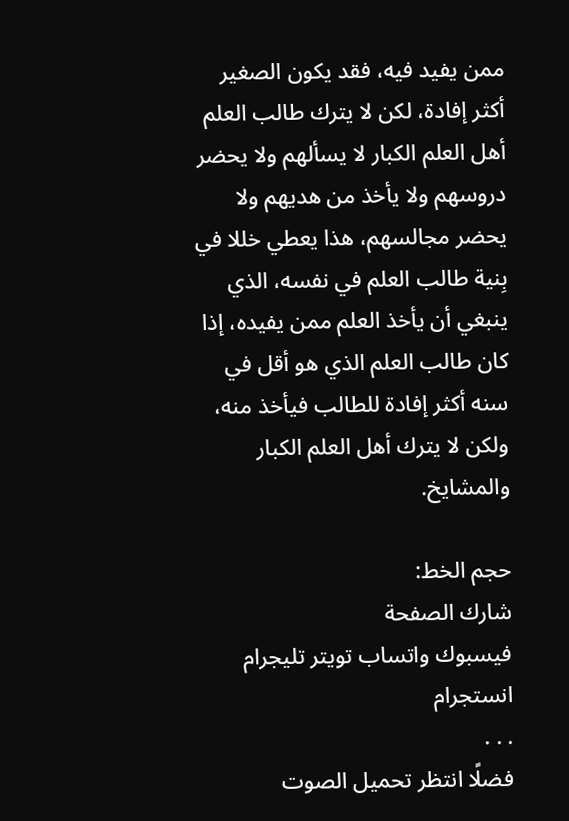ممن يفيد فيه، فقد يكون الصغير أكثر إفادة، لكن لا يترك طالب العلم أهل العلم الكبار لا يسألهم ولا يحضر دروسهم ولا يأخذ من هديهم ولا يحضر مجالسهم، هذا يعطي خللا في بِنية طالب العلم في نفسه، الذي ينبغي أن يأخذ العلم ممن يفيده، إذا كان طالب العلم الذي هو أقل في سنه أكثر إفادة للطالب فيأخذ منه، ولكن لا يترك أهل العلم الكبار والمشايخ.

حجم الخط:
شارك الصفحة
فيسبوك واتساب تويتر تليجرام انستجرام
. . .
فضلًا انتظر تحميل الصوت